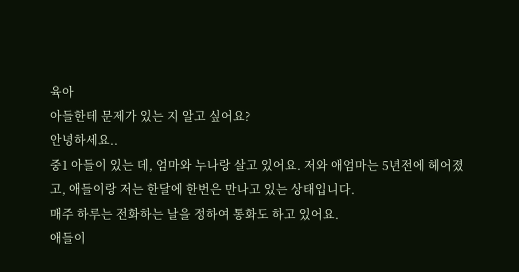육아
아들한테 문제가 있는 지 알고 싶어요?
안녕하세요..
중1 아들이 있는 데, 엄마와 누나랑 살고 있어요. 저와 애엄마는 5년전에 헤어졌고, 애들이랑 저는 한달에 한번은 만나고 있는 상태입니다.
매주 하루는 전화하는 날을 정하여 통화도 하고 있어요.
애들이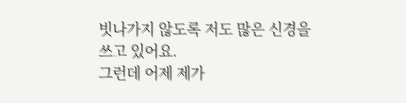빗나가지 않도록 저도 많은 신경을 쓰고 있어요.
그런데 어제 제가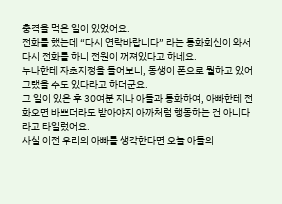충격을 먹은 일이 있었어요.
전화를 했는데 “다시 연락바랍니다” 라는 통화회신이 와서 다시 전화를 하니 전원이 꺼져있다고 하네요.
누나한테 자초지정을 들어보니, 동생이 폰으로 뭘하고 있어 그랬을 수도 있다라고 하더군요.
그 일이 있은 후 30여분 지나 아들과 통화하여, 아빠한테 전화오면 바쁘더라도 받아야지 아까처럼 행동하는 건 아니다라고 타일렀어요.
사실 이전 우리의 아빠를 생각한다면 오늘 아들의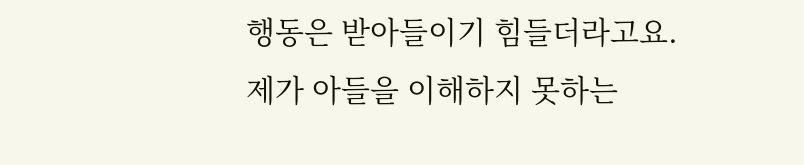행동은 받아들이기 힘들더라고요.
제가 아들을 이해하지 못하는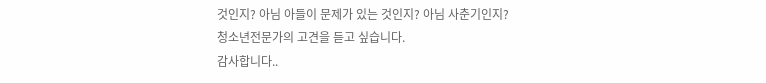것인지? 아님 아들이 문제가 있는 것인지? 아님 사춘기인지?
청소년전문가의 고견을 듣고 싶습니다.
감사합니다..